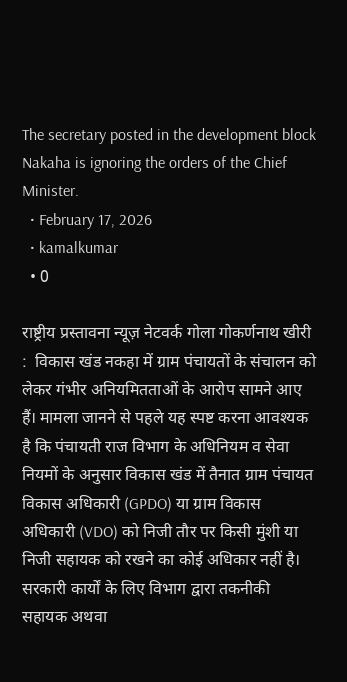The secretary posted in the development block Nakaha is ignoring the orders of the Chief Minister.
  • February 17, 2026
  • kamalkumar
  • 0

राष्ट्रीय प्रस्तावना न्यूज़ नेटवर्क गोला गोकर्णनाथ खीरी :  विकास खंड नकहा में ग्राम पंचायतों के संचालन को लेकर गंभीर अनियमितताओं के आरोप सामने आए हैं। मामला जानने से पहले यह स्पष्ट करना आवश्यक है कि पंचायती राज विभाग के अधिनियम व सेवा नियमों के अनुसार विकास खंड में तैनात ग्राम पंचायत विकास अधिकारी (GPDO) या ग्राम विकास अधिकारी (VDO) को निजी तौर पर किसी मुंशी या निजी सहायक को रखने का कोई अधिकार नहीं है। सरकारी कार्यों के लिए विभाग द्वारा तकनीकी सहायक अथवा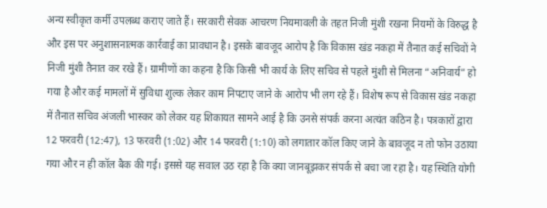अन्य स्वीकृत कर्मी उपलब्ध कराए जाते हैं। सरकारी सेवक आचरण नियमावली के तहत निजी मुंशी रखना नियमों के विरुद्ध है और इस पर अनुशासनात्मक कार्रवाई का प्रावधान है। इसके बावजूद आरोप है कि विकास खंड नकहा में तैनात कई सचिवों ने निजी मुंशी तैनात कर रखे हैं। ग्रामीणों का कहना है कि किसी भी कार्य के लिए सचिव से पहले मुंशी से मिलना “अनिवार्य” हो गया है और कई मामलों में सुविधा शुल्क लेकर काम निपटाए जाने के आरोप भी लग रहे हैं। विशेष रूप से विकास खंड नकहा में तैनात सचिव अंजली भास्कर को लेकर यह शिकायत सामने आई है कि उनसे संपर्क करना अत्यंत कठिन है। पत्रकारों द्वारा 12 फरवरी (12:47), 13 फरवरी (1:02) और 14 फरवरी (1:10) को लगातार कॉल किए जाने के बावजूद न तो फोन उठाया गया और न ही कॉल बैक की गई। इससे यह सवाल उठ रहा है कि क्या जानबूझकर संपर्क से बचा जा रहा है। यह स्थिति योगी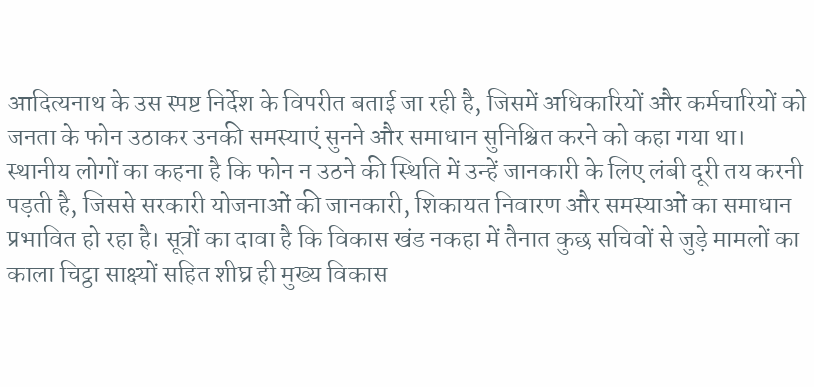आदित्यनाथ के उस स्पष्ट निर्देश के विपरीत बताई जा रही है, जिसमें अधिकारियों और कर्मचारियों को जनता के फोन उठाकर उनकी समस्याएं सुनने और समाधान सुनिश्चित करने को कहा गया था। स्थानीय लोगों का कहना है कि फोन न उठने की स्थिति में उन्हें जानकारी के लिए लंबी दूरी तय करनी पड़ती है, जिससे सरकारी योजनाओं की जानकारी, शिकायत निवारण और समस्याओं का समाधान प्रभावित हो रहा है। सूत्रों का दावा है कि विकास खंड नकहा में तैनात कुछ सचिवों से जुड़े मामलों का काला चिट्ठा साक्ष्यों सहित शीघ्र ही मुख्य विकास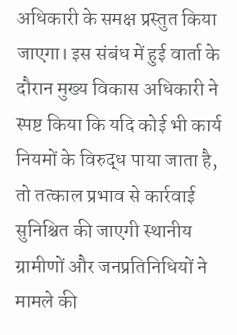अधिकारी के समक्ष प्रस्तुत किया जाएगा। इस संबंध में हुई वार्ता के दौरान मुख्य विकास अधिकारी ने स्पष्ट किया कि यदि कोई भी कार्य नियमों के विरुद्ध पाया जाता है, तो तत्काल प्रभाव से कार्रवाई सुनिश्चित की जाएगी स्थानीय ग्रामीणों और जनप्रतिनिधियों ने मामले की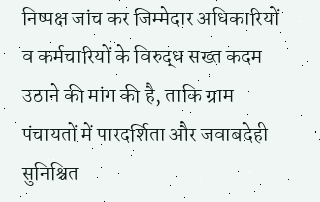निष्पक्ष जांच कर जिम्मेदार अधिकारियों व कर्मचारियों के विरुद्ध सख्त कदम उठाने की मांग की है, ताकि ग्राम पंचायतों में पारदर्शिता और जवाबदेही सुनिश्चित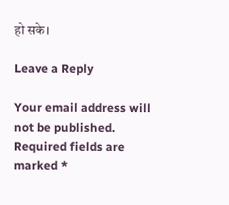हो सके।

Leave a Reply

Your email address will not be published. Required fields are marked *